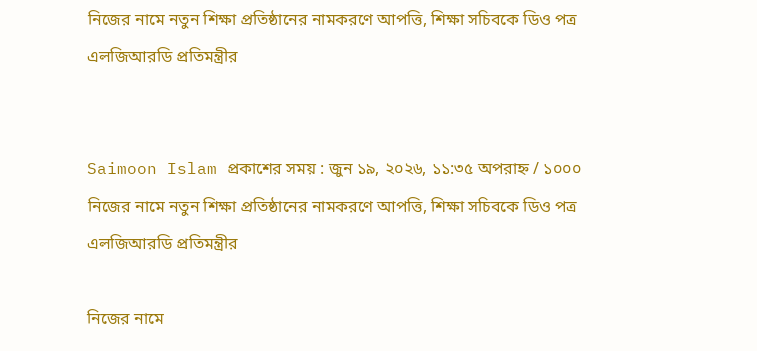নিজের নামে নতুন শিক্ষা প্রতিষ্ঠানের নামকরণে আপত্তি, শিক্ষা সচিবকে ডিও পত্র এলজিআরডি প্রতিমন্ত্রীর


Saimoon Islam প্রকাশের সময় : জুন ১৯, ২০২৬, ১১:৩৫ অপরাহ্ন / ১০০০
নিজের নামে নতুন শিক্ষা প্রতিষ্ঠানের নামকরণে আপত্তি, শিক্ষা সচিবকে ডিও পত্র এলজিআরডি প্রতিমন্ত্রীর

নিজের নামে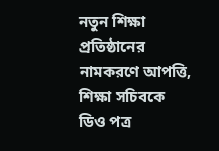নতুন শিক্ষা প্রতিষ্ঠানের নামকরণে আপত্তি, শিক্ষা সচিবকে ডিও পত্র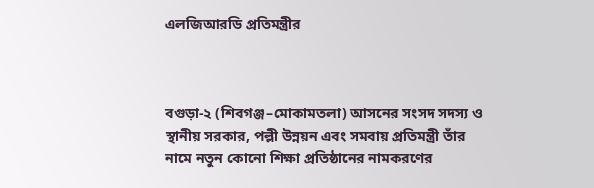এলজিআরডি প্রতিমন্ত্রীর



বগুড়া-২ (শিবগঞ্জ–মোকামতলা) আসনের সংসদ সদস্য ও স্থানীয় সরকার, পল্লী উন্নয়ন এবং সমবায় প্রতিমন্ত্রী তাঁর নামে নতুন কোনো শিক্ষা প্রতিষ্ঠানের নামকরণের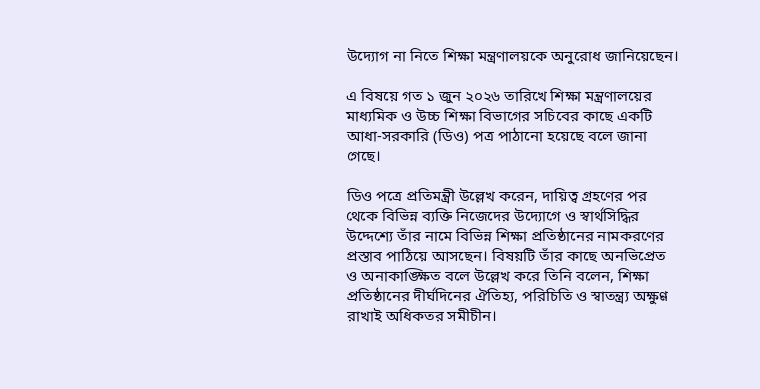উদ্যোগ না নিতে শিক্ষা মন্ত্রণালয়কে অনুরোধ জানিয়েছেন।

এ বিষয়ে গত ১ জুন ২০২৬ তারিখে শিক্ষা মন্ত্রণালয়ের মাধ্যমিক ও উচ্চ শিক্ষা বিভাগের সচিবের কাছে একটি আধা-সরকারি (ডিও) পত্র পাঠানো হয়েছে বলে জানা গেছে।

ডিও পত্রে প্রতিমন্ত্রী উল্লেখ করেন, দায়িত্ব গ্রহণের পর থেকে বিভিন্ন ব্যক্তি নিজেদের উদ্যোগে ও স্বার্থসিদ্ধির উদ্দেশ্যে তাঁর নামে বিভিন্ন শিক্ষা প্রতিষ্ঠানের নামকরণের প্রস্তাব পাঠিয়ে আসছেন। বিষয়টি তাঁর কাছে অনভিপ্রেত ও অনাকাঙ্ক্ষিত বলে উল্লেখ করে তিনি বলেন, শিক্ষা প্রতিষ্ঠানের দীর্ঘদিনের ঐতিহ্য, পরিচিতি ও স্বাতন্ত্র্য অক্ষুণ্ণ রাখাই অধিকতর সমীচীন।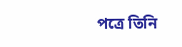পত্রে তিনি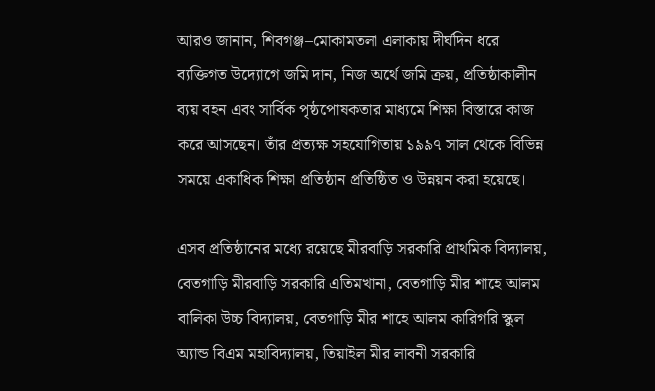আরও জানান, শিবগঞ্জ–মোকামতলা এলাকায় দীর্ঘদিন ধরে ব্যক্তিগত উদ্যোগে জমি দান, নিজ অর্থে জমি ক্রয়, প্রতিষ্ঠাকালীন ব্যয় বহন এবং সার্বিক পৃষ্ঠপোষকতার মাধ্যমে শিক্ষা বিস্তারে কাজ করে আসছেন। তাঁর প্রত্যক্ষ সহযোগিতায় ১৯৯৭ সাল থেকে বিভিন্ন সময়ে একাধিক শিক্ষা প্রতিষ্ঠান প্রতিষ্ঠিত ও উন্নয়ন করা হয়েছে।

এসব প্রতিষ্ঠানের মধ্যে রয়েছে মীরবাড়ি সরকারি প্রাথমিক বিদ্যালয়, বেতগাড়ি মীরবাড়ি সরকারি এতিমখানা, বেতগাড়ি মীর শাহে আলম বালিকা উচ্চ বিদ্যালয়, বেতগাড়ি মীর শাহে আলম কারিগরি স্কুল অ্যান্ড বিএম মহাবিদ্যালয়, তিয়াইল মীর লাবনী সরকারি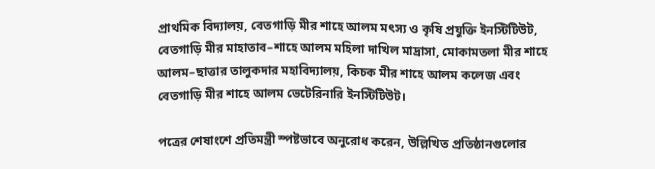প্রাথমিক বিদ্যালয়, বেতগাড়ি মীর শাহে আলম মৎস্য ও কৃষি প্রযুক্তি ইনস্টিটিউট, বেতগাড়ি মীর মাহাতাব–শাহে আলম মহিলা দাখিল মাদ্রাসা, মোকামতলা মীর শাহে আলম–ছাত্তার তালুকদার মহাবিদ্যালয়, কিচক মীর শাহে আলম কলেজ এবং বেতগাড়ি মীর শাহে আলম ভেটেরিনারি ইনস্টিটিউট।

পত্রের শেষাংশে প্রতিমন্ত্রী স্পষ্টভাবে অনুরোধ করেন, উল্লিখিত প্রতিষ্ঠানগুলোর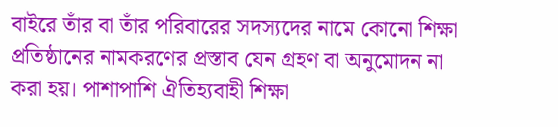বাইরে তাঁর বা তাঁর পরিবারের সদস্যদের নামে কোনো শিক্ষা প্রতিষ্ঠানের নামকরণের প্রস্তাব যেন গ্রহণ বা অনুমোদন না করা হয়। পাশাপাশি ঐতিহ্যবাহী শিক্ষা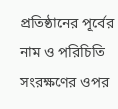প্রতিষ্ঠানের পূর্বের নাম ও পরিচিতি সংরক্ষণের ওপর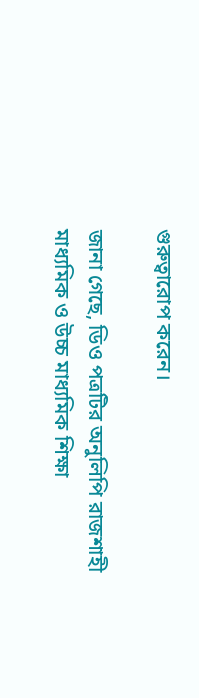গুরুত্বারোপ করেন।

জানা গেছে, ডিও পত্রটির অনুলিপি রাজশাহী মাধ্যমিক ও উচ্চ মাধ্যমিক শিক্ষা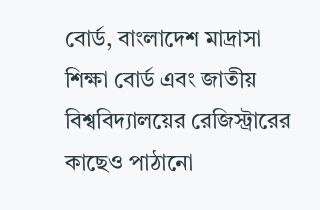বোর্ড, বাংলাদেশ মাদ্রাসা শিক্ষা বোর্ড এবং জাতীয় বিশ্ববিদ্যালয়ের রেজিস্ট্রারের কাছেও পাঠানো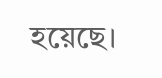হয়েছে।